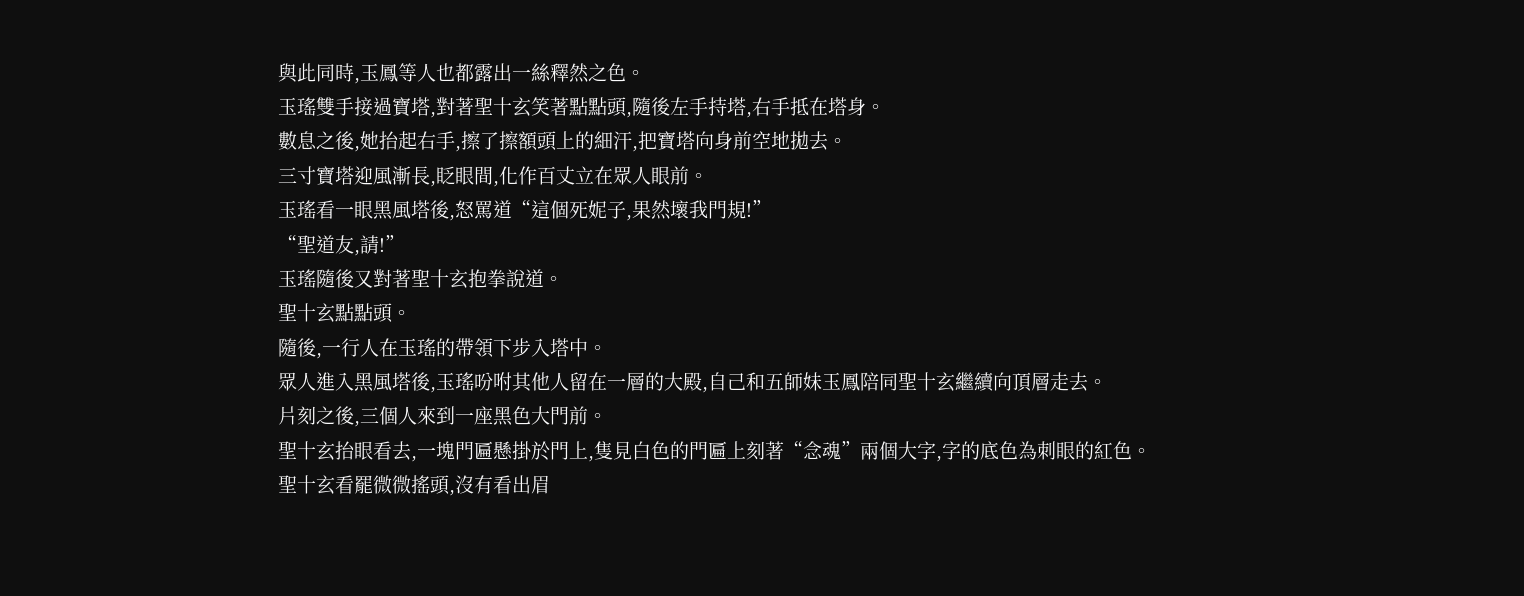與此同時,玉鳳等人也都露出一絲釋然之色。
玉瑤雙手接過寶塔,對著聖十玄笑著點點頭,隨後左手持塔,右手抵在塔身。
數息之後,她抬起右手,擦了擦額頭上的細汗,把寶塔向身前空地拋去。
三寸寶塔迎風漸長,眨眼間,化作百丈立在眾人眼前。
玉瑤看一眼黑風塔後,怒罵道“這個死妮子,果然壞我門規!”
“聖道友,請!”
玉瑤隨後又對著聖十玄抱拳說道。
聖十玄點點頭。
隨後,一行人在玉瑤的帶領下步入塔中。
眾人進入黑風塔後,玉瑤吩咐其他人留在一層的大殿,自己和五師妹玉鳳陪同聖十玄繼續向頂層走去。
片刻之後,三個人來到一座黑色大門前。
聖十玄抬眼看去,一塊門匾懸掛於門上,隻見白色的門匾上刻著“念魂”兩個大字,字的底色為刺眼的紅色。
聖十玄看罷微微搖頭,沒有看出眉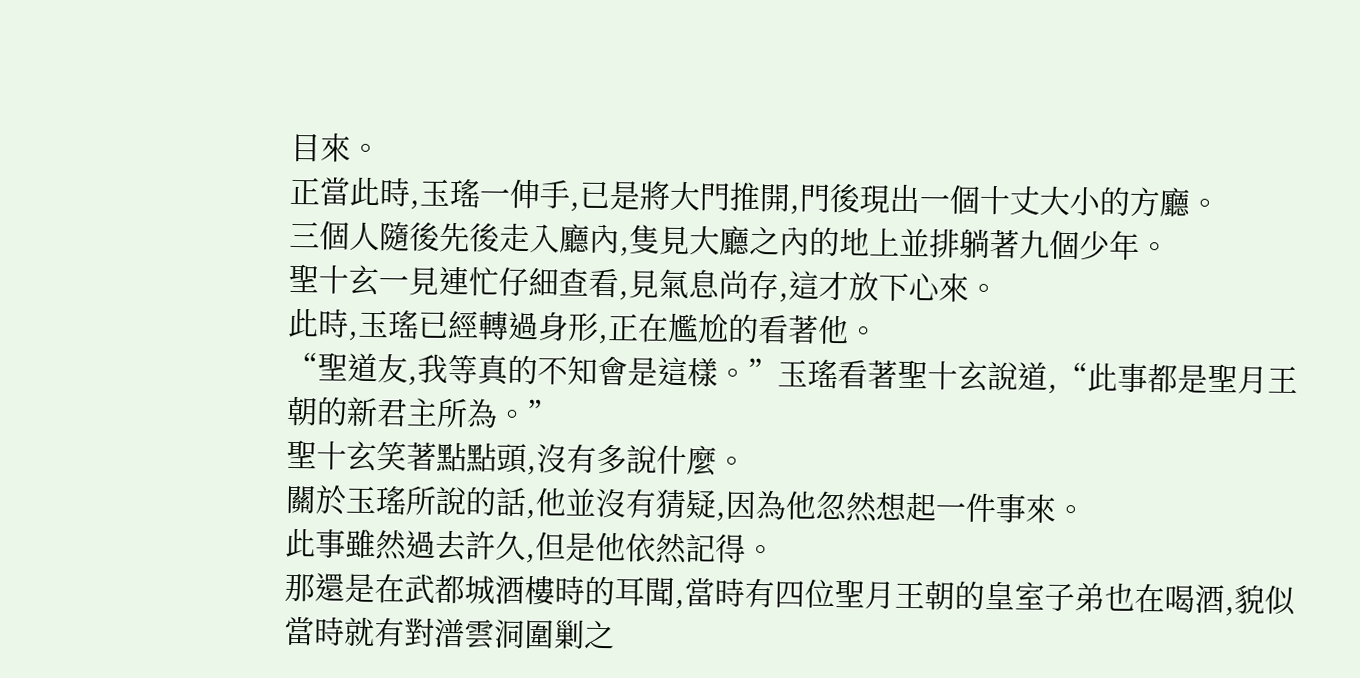目來。
正當此時,玉瑤一伸手,已是將大門推開,門後現出一個十丈大小的方廳。
三個人隨後先後走入廳內,隻見大廳之內的地上並排躺著九個少年。
聖十玄一見連忙仔細查看,見氣息尚存,這才放下心來。
此時,玉瑤已經轉過身形,正在尷尬的看著他。
“聖道友,我等真的不知會是這樣。”玉瑤看著聖十玄說道,“此事都是聖月王朝的新君主所為。”
聖十玄笑著點點頭,沒有多說什麼。
關於玉瑤所說的話,他並沒有猜疑,因為他忽然想起一件事來。
此事雖然過去許久,但是他依然記得。
那還是在武都城酒樓時的耳聞,當時有四位聖月王朝的皇室子弟也在喝酒,貌似當時就有對潽雲洞圍剿之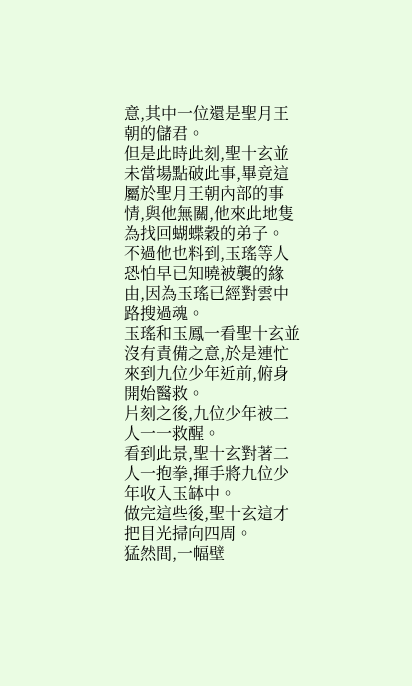意,其中一位還是聖月王朝的儲君。
但是此時此刻,聖十玄並未當場點破此事,畢竟這屬於聖月王朝內部的事情,與他無關,他來此地隻為找回蝴蝶穀的弟子。
不過他也料到,玉瑤等人恐怕早已知曉被襲的緣由,因為玉瑤已經對雲中路搜過魂。
玉瑤和玉鳳一看聖十玄並沒有責備之意,於是連忙來到九位少年近前,俯身開始醫救。
片刻之後,九位少年被二人一一救醒。
看到此景,聖十玄對著二人一抱拳,揮手將九位少年收入玉缽中。
做完這些後,聖十玄這才把目光掃向四周。
猛然間,一幅壁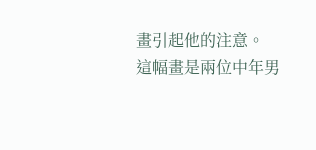畫引起他的注意。
這幅畫是兩位中年男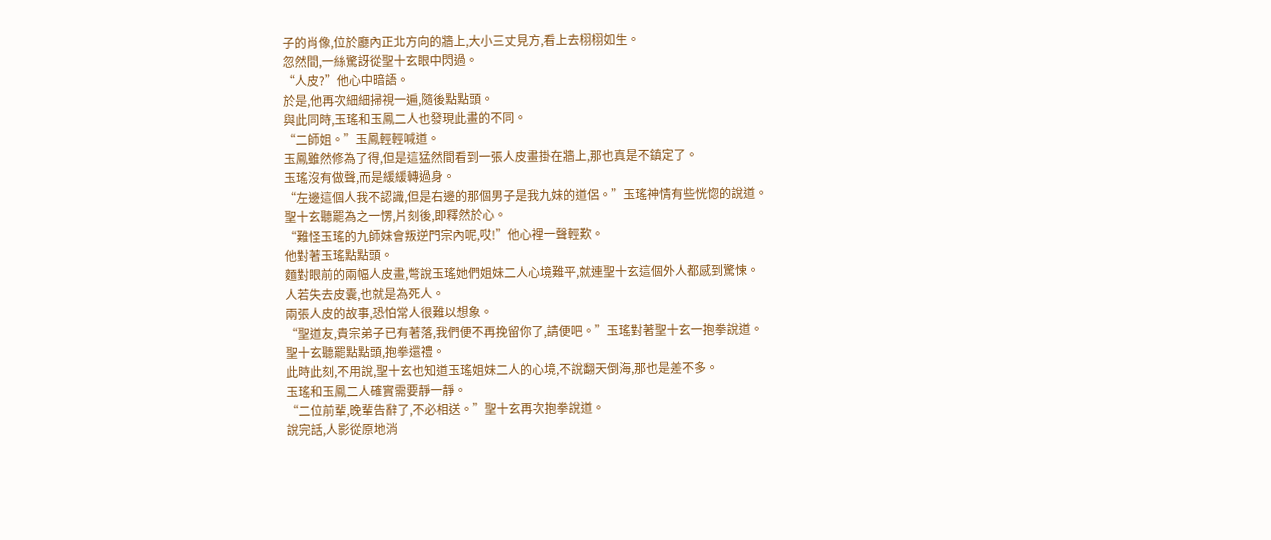子的肖像,位於廳內正北方向的牆上,大小三丈見方,看上去栩栩如生。
忽然間,一絲驚訝從聖十玄眼中閃過。
“人皮?”他心中暗語。
於是,他再次細細掃視一遍,隨後點點頭。
與此同時,玉瑤和玉鳳二人也發現此畫的不同。
“二師姐。”玉鳳輕輕喊道。
玉鳳雖然修為了得,但是這猛然間看到一張人皮畫掛在牆上,那也真是不鎮定了。
玉瑤沒有做聲,而是緩緩轉過身。
“左邊這個人我不認識,但是右邊的那個男子是我九妹的道侶。”玉瑤神情有些恍惚的說道。
聖十玄聽罷為之一愣,片刻後,即釋然於心。
“難怪玉瑤的九師妹會叛逆門宗內呢,哎!”他心裡一聲輕歎。
他對著玉瑤點點頭。
麵對眼前的兩幅人皮畫,彆說玉瑤她們姐妹二人心境難平,就連聖十玄這個外人都感到驚悚。
人若失去皮囊,也就是為死人。
兩張人皮的故事,恐怕常人很難以想象。
“聖道友,貴宗弟子已有著落,我們便不再挽留你了,請便吧。”玉瑤對著聖十玄一抱拳說道。
聖十玄聽罷點點頭,抱拳還禮。
此時此刻,不用說,聖十玄也知道玉瑤姐妹二人的心境,不說翻天倒海,那也是差不多。
玉瑤和玉鳳二人確實需要靜一靜。
“二位前輩,晚輩告辭了,不必相送。”聖十玄再次抱拳說道。
說完話,人影從原地消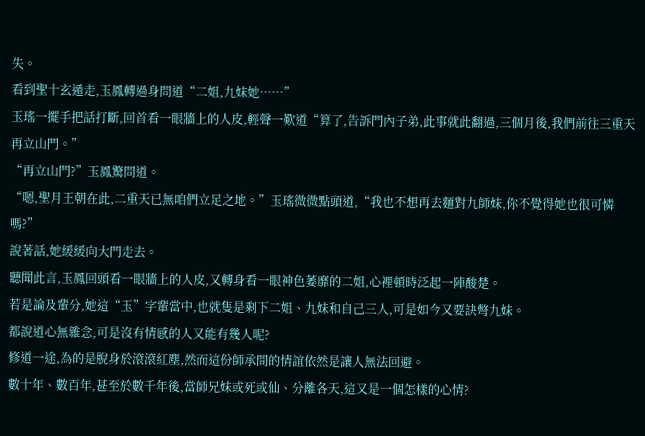失。
看到聖十玄遁走,玉鳳轉過身問道“二姐,九妹她……”
玉瑤一擺手把話打斷,回首看一眼牆上的人皮,輕聲一歎道“算了,告訴門內子弟,此事就此翻過,三個月後,我們前往三重天再立山門。”
“再立山門?”玉鳳驚問道。
“嗯,聖月王朝在此,二重天已無咱們立足之地。”玉瑤微微點頭道,“我也不想再去麵對九師妹,你不覺得她也很可憐嗎?”
說著話,她緩緩向大門走去。
聽聞此言,玉鳳回頭看一眼牆上的人皮,又轉身看一眼神色萎靡的二姐,心裡頓時泛起一陣酸楚。
若是論及輩分,她這“玉”字輩當中,也就隻是剩下二姐、九妹和自己三人,可是如今又要訣彆九妹。
都說道心無雜念,可是沒有情感的人又能有幾人呢?
修道一途,為的是脫身於滾滾紅塵,然而這份師承間的情誼依然是讓人無法回避。
數十年、數百年,甚至於數千年後,當師兄妹或死或仙、分離各天,這又是一個怎樣的心情?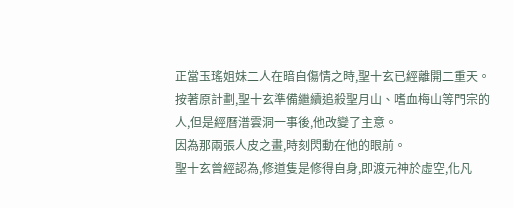正當玉瑤姐妹二人在暗自傷情之時,聖十玄已經離開二重天。
按著原計劃,聖十玄準備繼續追殺聖月山、嗜血梅山等門宗的人,但是經曆潽雲洞一事後,他改變了主意。
因為那兩張人皮之畫,時刻閃動在他的眼前。
聖十玄曾經認為,修道隻是修得自身,即渡元神於虛空,化凡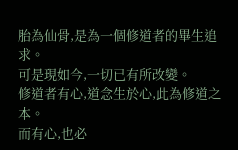胎為仙骨,是為一個修道者的畢生追求。
可是現如今,一切已有所改變。
修道者有心,道念生於心,此為修道之本。
而有心,也必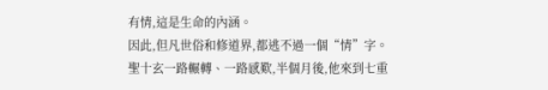有情,這是生命的內涵。
因此,但凡世俗和修道界,都逃不過一個“情”字。
聖十玄一路輾轉、一路感歎,半個月後,他來到七重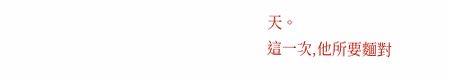天。
這一次,他所要麵對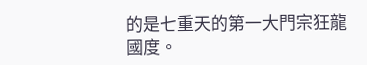的是七重天的第一大門宗狂龍國度。